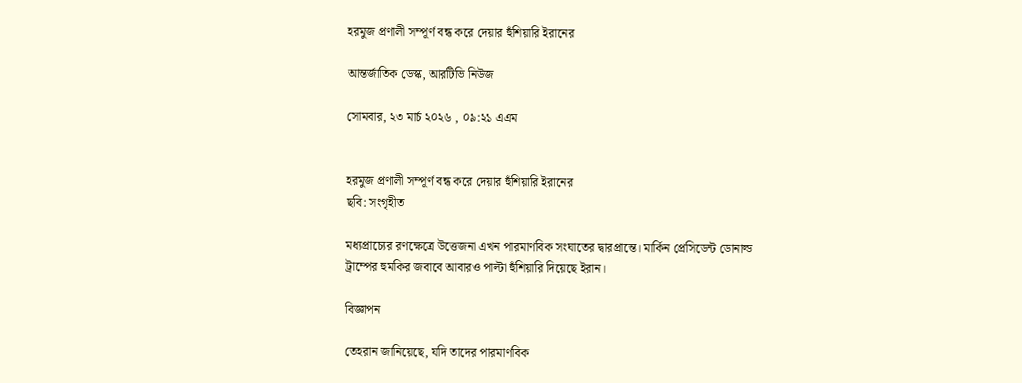হরমুজ প্রণালী সম্পূর্ণ বন্ধ করে দেয়ার হুঁশিয়ারি ইরানের

আন্তর্জাতিক ডেস্ক, আরটিভি নিউজ

সোমবার, ২৩ মার্চ ২০২৬ , ০৯:২১ এএম


হরমুজ প্রণালী সম্পূর্ণ বন্ধ করে দেয়ার হুঁশিয়ারি ইরানের
ছবি: সংগৃহীত

মধ্যপ্রাচ্যের রণক্ষেত্রে উত্তেজনা এখন পারমাণবিক সংঘাতের দ্বারপ্রান্তে। মার্কিন প্রেসিডেন্ট ডোনাল্ড ট্রাম্পের হুমকির জবাবে আবারও পাল্টা হুঁশিয়ারি দিয়েছে ইরান।

বিজ্ঞাপন

তেহরান জানিয়েছে, যদি তাদের পারমাণবিক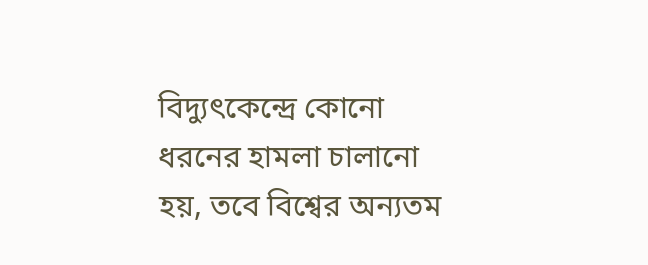বিদ্যুৎকেন্দ্রে কোনো ধরনের হামলা চালানো হয়, তবে বিশ্বের অন্যতম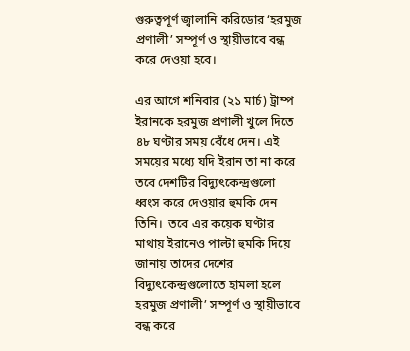গুরুত্বপূর্ণ জ্বালানি করিডোর ‘হরমুজ প্রণালী’ সম্পূর্ণ ও স্থায়ীভাবে বন্ধ করে দেওয়া হবে।

এর আগে শনিবার (২১ মার্চ) ট্রাম্প ইরানকে হরমুজ প্রণালী খুলে দিতে ৪৮ ঘণ্টার সময় বেঁধে দেন। এই সময়ের মধ্যে যদি ইরান তা না করে তবে দেশটির বিদ্যুৎকেন্দ্রগুলো ধ্বংস করে দেওয়ার হুমকি দেন তিনি।  তবে এর কয়েক ঘণ্টার মাথায় ইরানেও পাল্টা হুমকি দিয়ে জানায় তাদের দেশের বিদ্যুৎকেন্দ্রগুলোতে হামলা হলে হরমুজ প্রণালী’ সম্পূর্ণ ও স্থায়ীভাবে বন্ধ করে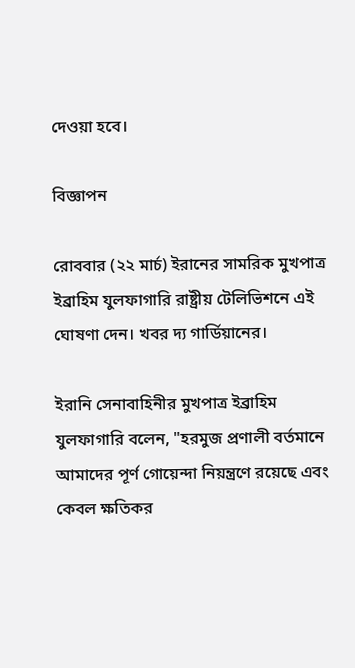দেওয়া হবে।

বিজ্ঞাপন

রোববার (২২ মার্চ) ইরানের সামরিক মুখপাত্র ইব্রাহিম যুলফাগারি রাষ্ট্রীয় টেলিভিশনে এই ঘোষণা দেন। খবর দ্য গার্ডিয়ানের।

ইরানি সেনাবাহিনীর মুখপাত্র ইব্রাহিম যুলফাগারি বলেন, "হরমুজ প্রণালী বর্তমানে আমাদের পূর্ণ গোয়েন্দা নিয়ন্ত্রণে রয়েছে এবং কেবল ক্ষতিকর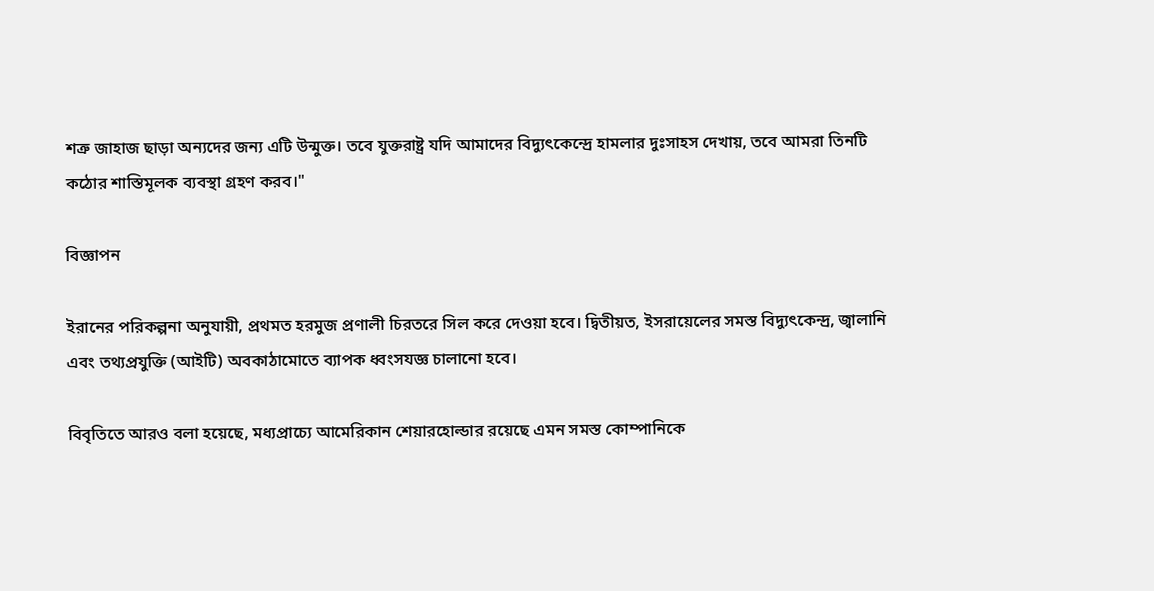শত্রু জাহাজ ছাড়া অন্যদের জন্য এটি উন্মুক্ত। তবে যুক্তরাষ্ট্র যদি আমাদের বিদ্যুৎকেন্দ্রে হামলার দুঃসাহস দেখায়, তবে আমরা তিনটি কঠোর শাস্তিমূলক ব্যবস্থা গ্রহণ করব।"

বিজ্ঞাপন

ইরানের পরিকল্পনা অনুযায়ী, প্রথমত হরমুজ প্রণালী চিরতরে সিল করে দেওয়া হবে। দ্বিতীয়ত, ইসরায়েলের সমস্ত বিদ্যুৎকেন্দ্র, জ্বালানি এবং তথ্যপ্রযুক্তি (আইটি) অবকাঠামোতে ব্যাপক ধ্বংসযজ্ঞ চালানো হবে।

বিবৃতিতে আরও বলা হয়েছে, মধ্যপ্রাচ্যে আমেরিকান শেয়ারহোল্ডার রয়েছে এমন সমস্ত কোম্পানিকে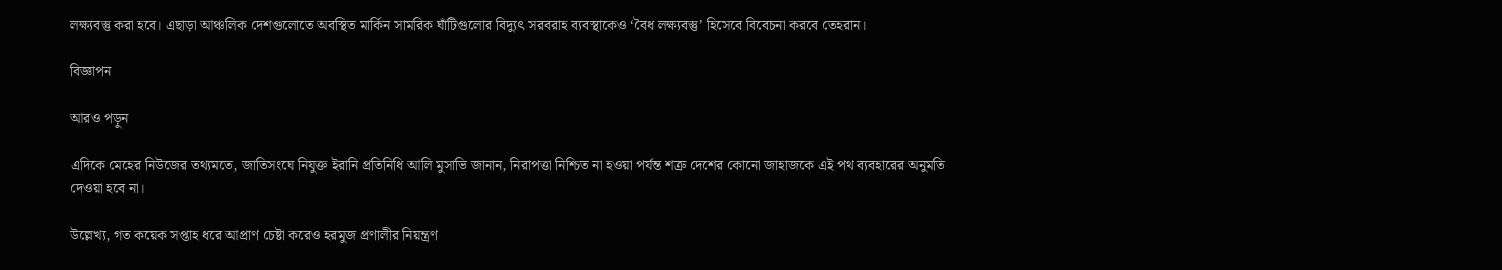লক্ষ্যবস্তু করা হবে। এছাড়া আঞ্চলিক দেশগুলোতে অবস্থিত মার্কিন সামরিক ঘাঁটিগুলোর বিদ্যুৎ সরবরাহ ব্যবস্থাকেও ‘বৈধ লক্ষ্যবস্তু’ হিসেবে বিবেচনা করবে তেহরান।

বিজ্ঞাপন

আরও পড়ুন

এদিকে মেহের নিউজের তথ্যমতে, জাতিসংঘে নিযুক্ত ইরানি প্রতিনিধি আলি মুসাভি জানান, নিরাপত্তা নিশ্চিত না হওয়া পর্যন্ত শত্রু দেশের কোনো জাহাজকে এই পথ ব্যবহারের অনুমতি দেওয়া হবে না।

উল্লেখ্য, গত কয়েক সপ্তাহ ধরে আপ্রাণ চেষ্টা করেও হরমুজ প্রণালীর নিয়ন্ত্রণ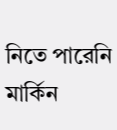নিতে পারেনি মার্কিন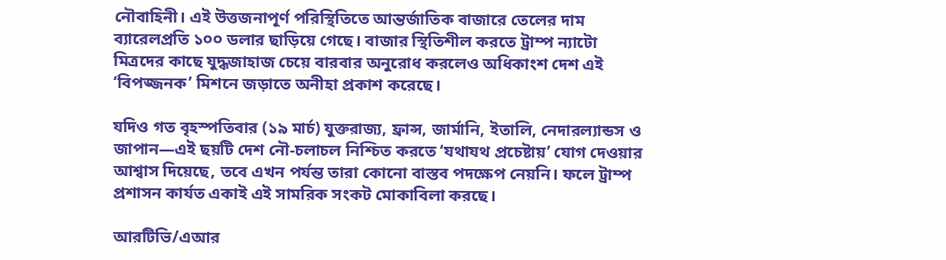নৌবাহিনী। এই উত্তজনাপূর্ণ পরিস্থিতিতে আন্তর্জাতিক বাজারে তেলের দাম ব্যারেলপ্রতি ১০০ ডলার ছাড়িয়ে গেছে। বাজার স্থিতিশীল করতে ট্রাম্প ন্যাটো মিত্রদের কাছে যুদ্ধজাহাজ চেয়ে বারবার অনুরোধ করলেও অধিকাংশ দেশ এই ‘বিপজ্জনক’ মিশনে জড়াতে অনীহা প্রকাশ করেছে।

যদিও গত বৃহস্পতিবার (১৯ মার্চ) যুক্তরাজ্য, ফ্রান্স, জার্মানি, ইতালি, নেদারল্যান্ডস ও জাপান—এই ছয়টি দেশ নৌ-চলাচল নিশ্চিত করতে ‘যথাযথ প্রচেষ্টায়’ যোগ দেওয়ার আশ্বাস দিয়েছে, তবে এখন পর্যন্ত তারা কোনো বাস্তব পদক্ষেপ নেয়নি। ফলে ট্রাম্প প্রশাসন কার্যত একাই এই সামরিক সংকট মোকাবিলা করছে।

আরটিভি/এআর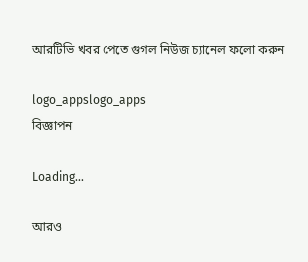আরটিভি খবর পেতে গুগল নিউজ চ্যানেল ফলো করুন

logo_appslogo_apps
বিজ্ঞাপন

Loading...

আরও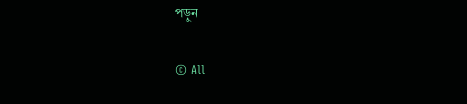পড়ুন

© All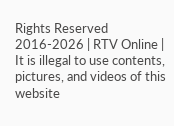Rights Reserved 2016-2026 | RTV Online | It is illegal to use contents, pictures, and videos of this website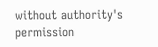without authority's permission